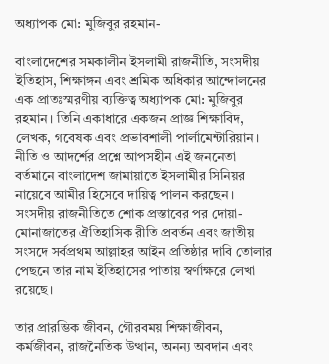অধ্যাপক মো: মুজিবুর রহমান-

বাংলাদেশের সমকালীন ইসলামী রাজনীতি, সংসদীয় ইতিহাস, শিক্ষাঙ্গন এবং শ্রমিক অধিকার আন্দোলনের এক প্রাতঃস্মরণীয় ব্যক্তিত্ব অধ্যাপক মো: মুজিবুর রহমান। তিনি একাধারে একজন প্রাজ্ঞ শিক্ষাবিদ, লেখক, গবেষক এবং প্রভাবশালী পার্লামেন্টারিয়ান। নীতি ও আদর্শের প্রশ্নে আপসহীন এই জননেতা বর্তমানে বাংলাদেশ জামায়াতে ইসলামীর সিনিয়র নায়েবে আমীর হিসেবে দায়িত্ব পালন করছেন। সংসদীয় রাজনীতিতে শোক প্রস্তাবের পর দোয়া-মোনাজাতের ঐতিহাসিক রীতি প্রবর্তন এবং জাতীয় সংসদে সর্বপ্রথম আল্লাহর আইন প্রতিষ্ঠার দাবি তোলার পেছনে তার নাম ইতিহাসের পাতায় স্বর্ণাক্ষরে লেখা রয়েছে।

তার প্রারম্ভিক জীবন, গৌরবময় শিক্ষাজীবন, কর্মজীবন, রাজনৈতিক উত্থান, অনন্য অবদান এবং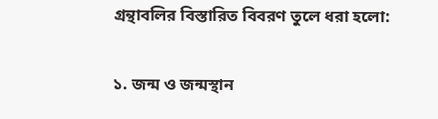গ্রন্থাবলির বিস্তারিত বিবরণ তুলে ধরা হলো:

১. জন্ম ও জন্মস্থান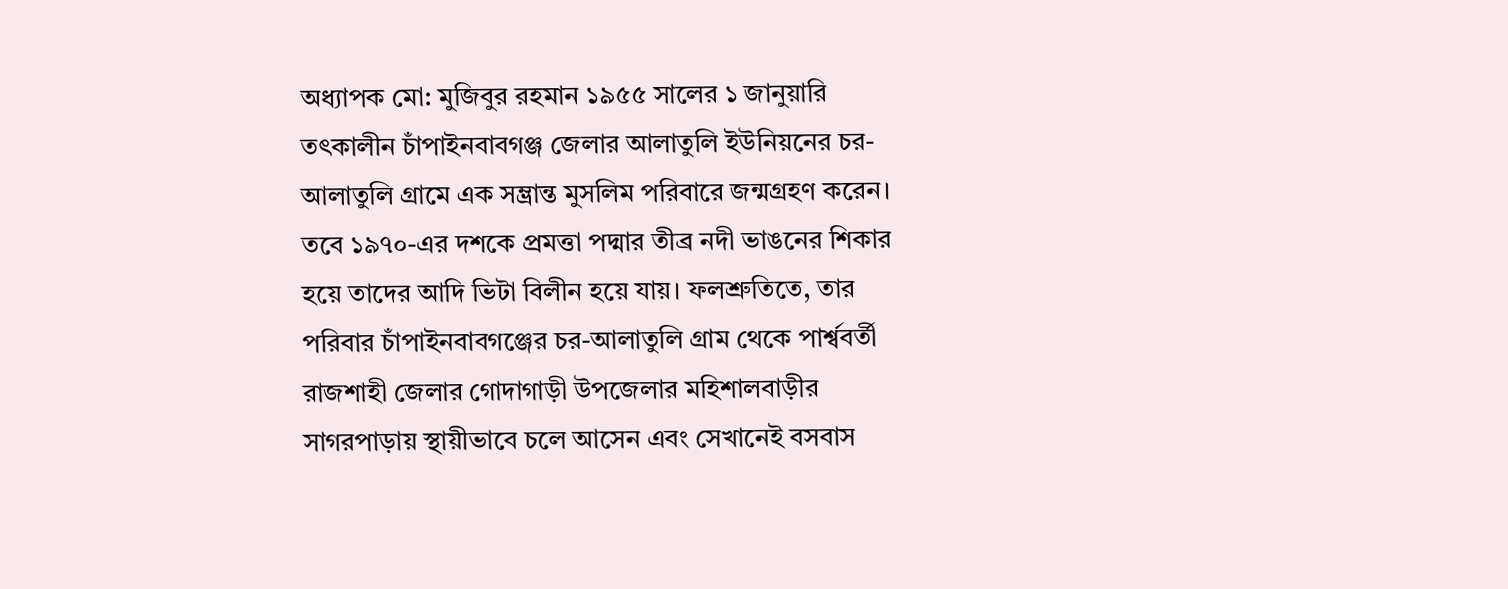অধ্যাপক মো: মুজিবুর রহমান ১৯৫৫ সালের ১ জানুয়ারি তৎকালীন চাঁপাইনবাবগঞ্জ জেলার আলাতুলি ইউনিয়নের চর-আলাতুলি গ্রামে এক সম্ভ্রান্ত মুসলিম পরিবারে জন্মগ্রহণ করেন। তবে ১৯৭০-এর দশকে প্রমত্তা পদ্মার তীব্র নদী ভাঙনের শিকার হয়ে তাদের আদি ভিটা বিলীন হয়ে যায়। ফলশ্রুতিতে, তার পরিবার চাঁপাইনবাবগঞ্জের চর-আলাতুলি গ্রাম থেকে পার্শ্ববর্তী রাজশাহী জেলার গোদাগাড়ী উপজেলার মহিশালবাড়ীর সাগরপাড়ায় স্থায়ীভাবে চলে আসেন এবং সেখানেই বসবাস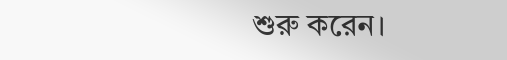শুরু করেন।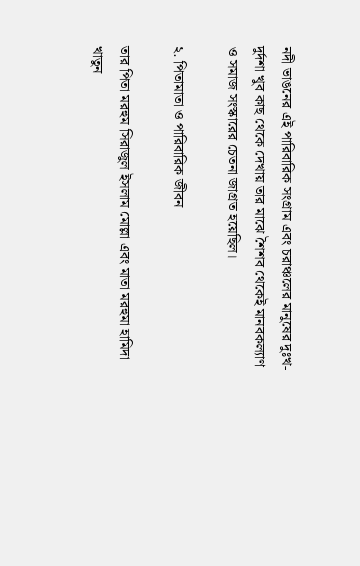নদী ভাঙনের এই পারিবারিক সংগ্রাম এবং চরাঞ্চলের মানুষের দুঃখ-দুর্দশা খুব কাছ থেকে দেখায় তার মাঝে শৈশব থেকেই মানবকল্যাণ ও সমাজ সংস্কারের চেতনা জাগ্রত হয়েছিল।

২. পিতামাতা ও পারিবারিক জীবন

তার পিতা মরহুম সিরাজুল ইসলাম মোল্লা এবং মাতা মরহুমা হামিদা খাতুন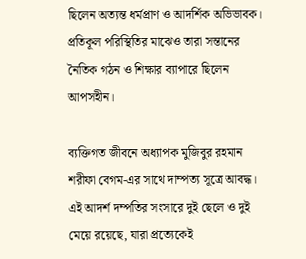ছিলেন অত্যন্ত ধর্মপ্রাণ ও আদর্শিক অভিভাবক। প্রতিকূল পরিস্থিতির মাঝেও তারা সন্তানের নৈতিক গঠন ও শিক্ষার ব্যাপারে ছিলেন আপসহীন।

ব্যক্তিগত জীবনে অধ্যাপক মুজিবুর রহমান শরীফা বেগম-এর সাথে দাম্পত্য সূত্রে আবদ্ধ। এই আদর্শ দম্পতির সংসারে দুই ছেলে ও দুই মেয়ে রয়েছে, যারা প্রত্যেকেই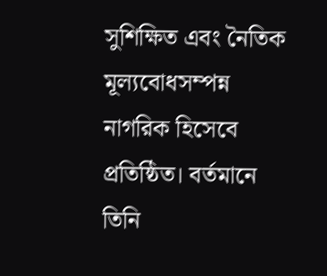সুশিক্ষিত এবং নৈতিক মূল্যবোধসম্পন্ন নাগরিক হিসেবে প্রতিষ্ঠিত। বর্তমানে তিনি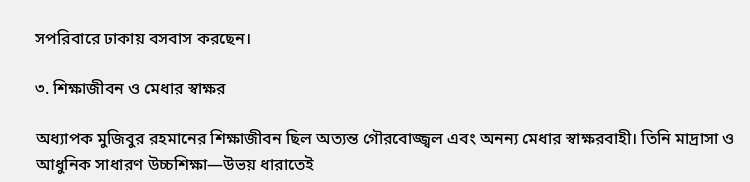সপরিবারে ঢাকায় বসবাস করছেন।

৩. শিক্ষাজীবন ও মেধার স্বাক্ষর

অধ্যাপক মুজিবুর রহমানের শিক্ষাজীবন ছিল অত্যন্ত গৌরবোজ্জ্বল এবং অনন্য মেধার স্বাক্ষরবাহী। তিনি মাদ্রাসা ও আধুনিক সাধারণ উচ্চশিক্ষা—উভয় ধারাতেই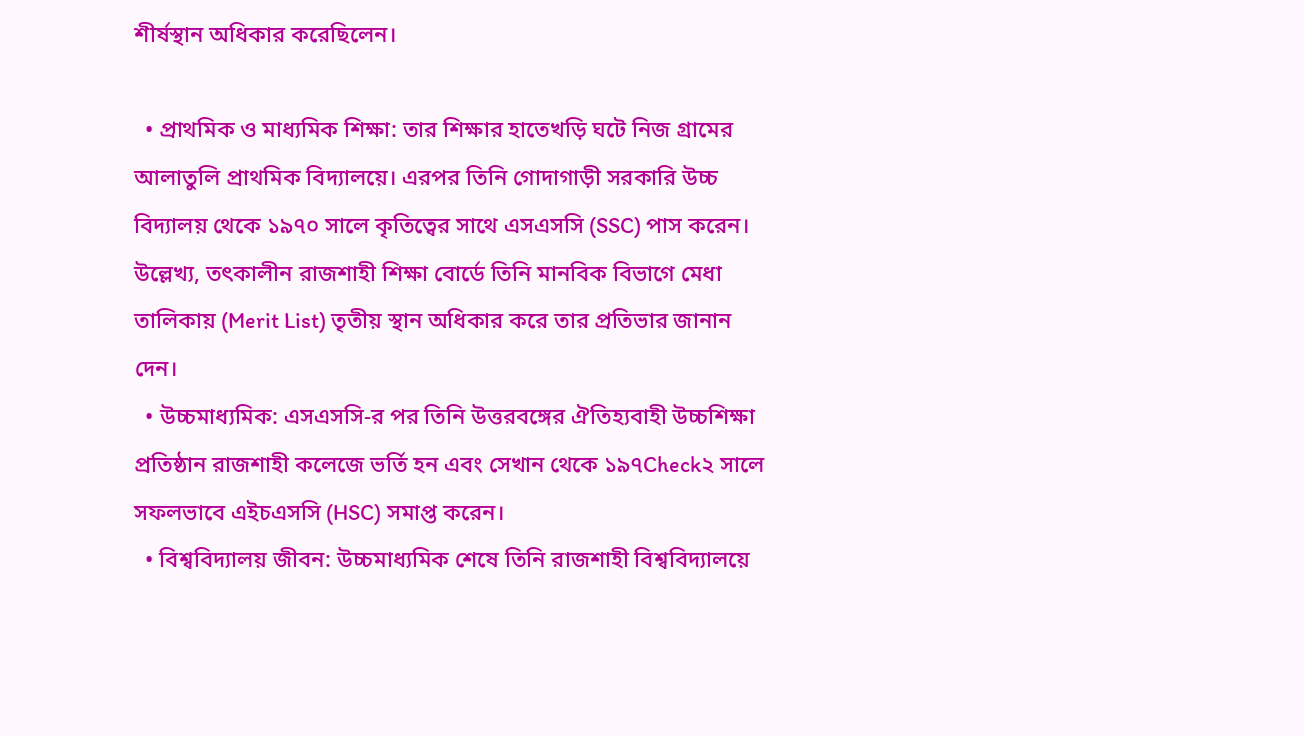শীর্ষস্থান অধিকার করেছিলেন।

  • প্রাথমিক ও মাধ্যমিক শিক্ষা: তার শিক্ষার হাতেখড়ি ঘটে নিজ গ্রামের আলাতুলি প্রাথমিক বিদ্যালয়ে। এরপর তিনি গোদাগাড়ী সরকারি উচ্চ বিদ্যালয় থেকে ১৯৭০ সালে কৃতিত্বের সাথে এসএসসি (SSC) পাস করেন। উল্লেখ্য, তৎকালীন রাজশাহী শিক্ষা বোর্ডে তিনি মানবিক বিভাগে মেধা তালিকায় (Merit List) তৃতীয় স্থান অধিকার করে তার প্রতিভার জানান দেন।
  • উচ্চমাধ্যমিক: এসএসসি-র পর তিনি উত্তরবঙ্গের ঐতিহ্যবাহী উচ্চশিক্ষা প্রতিষ্ঠান রাজশাহী কলেজে ভর্তি হন এবং সেখান থেকে ১৯৭Check২ সালে সফলভাবে এইচএসসি (HSC) সমাপ্ত করেন।
  • বিশ্ববিদ্যালয় জীবন: উচ্চমাধ্যমিক শেষে তিনি রাজশাহী বিশ্ববিদ্যালয়ে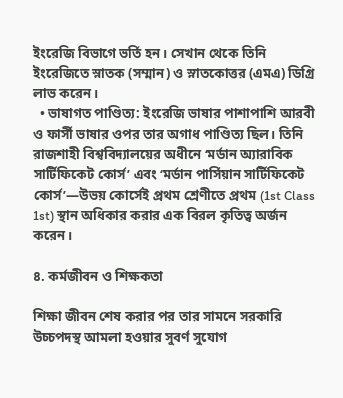ইংরেজি বিভাগে ভর্তি হন। সেখান থেকে তিনি ইংরেজিতে স্নাতক (সম্মান) ও স্নাতকোত্তর (এমএ) ডিগ্রি লাভ করেন।
  • ভাষাগত পাণ্ডিত্য: ইংরেজি ভাষার পাশাপাশি আরবী ও ফার্সী ভাষার ওপর তার অগাধ পাণ্ডিত্য ছিল। তিনি রাজশাহী বিশ্ববিদ্যালয়ের অধীনে ‘মর্ডান অ্যারাবিক সার্টিফিকেট কোর্স’ এবং ‘মর্ডান পার্সিয়ান সার্টিফিকেট কোর্স’—উভয় কোর্সেই প্রথম শ্রেণীতে প্রথম (1st Class 1st) স্থান অধিকার করার এক বিরল কৃতিত্ব অর্জন করেন।

৪. কর্মজীবন ও শিক্ষকতা

শিক্ষা জীবন শেষ করার পর তার সামনে সরকারি উচ্চপদস্থ আমলা হওয়ার সুবর্ণ সুযোগ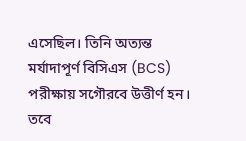এসেছিল। তিনি অত্যন্ত মর্যাদাপূর্ণ বিসিএস (BCS) পরীক্ষায় সগৌরবে উত্তীর্ণ হন। তবে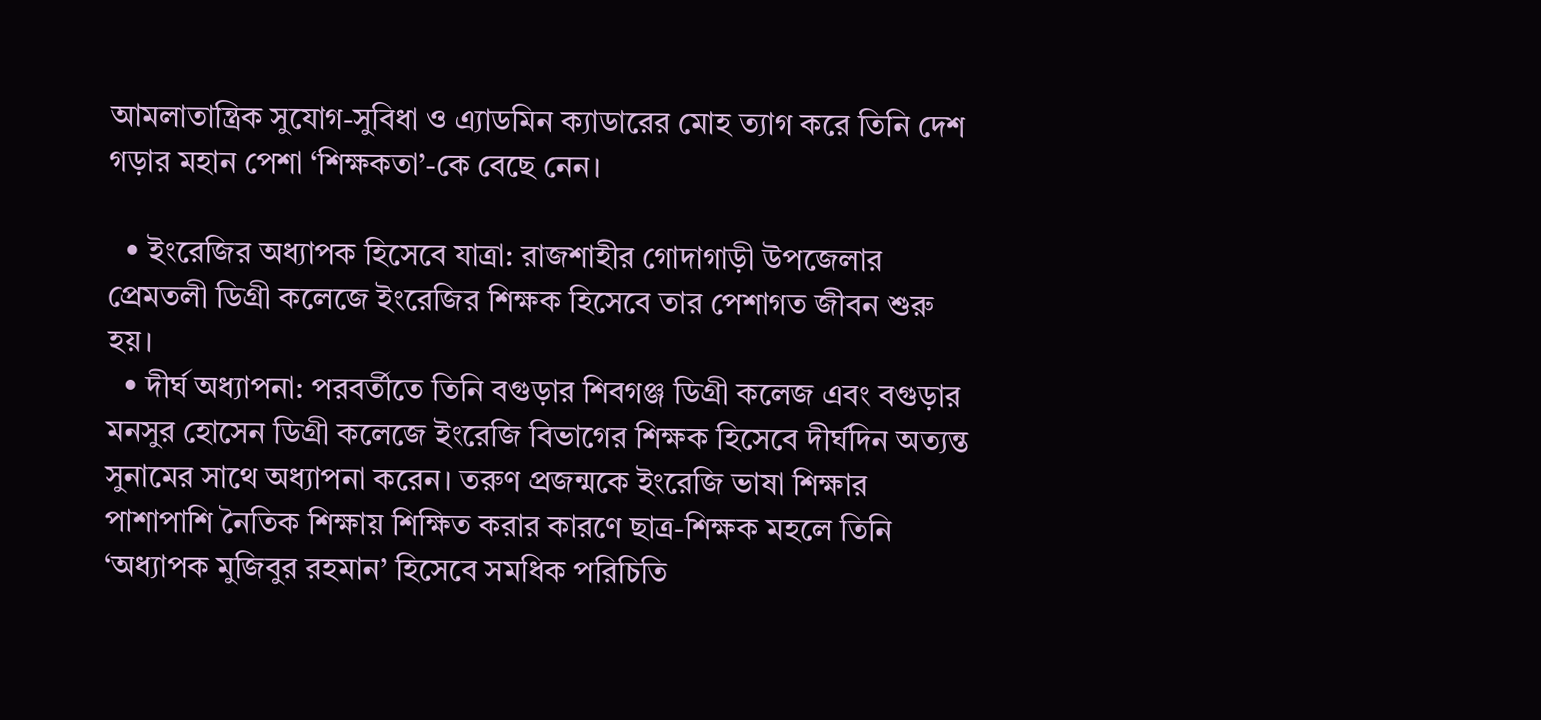আমলাতান্ত্রিক সুযোগ-সুবিধা ও এ্যাডমিন ক্যাডারের মোহ ত্যাগ করে তিনি দেশ গড়ার মহান পেশা ‘শিক্ষকতা’-কে বেছে নেন।

  • ইংরেজির অধ্যাপক হিসেবে যাত্রা: রাজশাহীর গোদাগাড়ী উপজেলার প্রেমতলী ডিগ্রী কলেজে ইংরেজির শিক্ষক হিসেবে তার পেশাগত জীবন শুরু হয়।
  • দীর্ঘ অধ্যাপনা: পরবর্তীতে তিনি বগুড়ার শিবগঞ্জ ডিগ্রী কলেজ এবং বগুড়ার মনসুর হোসেন ডিগ্রী কলেজে ইংরেজি বিভাগের শিক্ষক হিসেবে দীর্ঘদিন অত্যন্ত সুনামের সাথে অধ্যাপনা করেন। তরুণ প্রজন্মকে ইংরেজি ভাষা শিক্ষার পাশাপাশি নৈতিক শিক্ষায় শিক্ষিত করার কারণে ছাত্র-শিক্ষক মহলে তিনি ‘অধ্যাপক মুজিবুর রহমান’ হিসেবে সমধিক পরিচিতি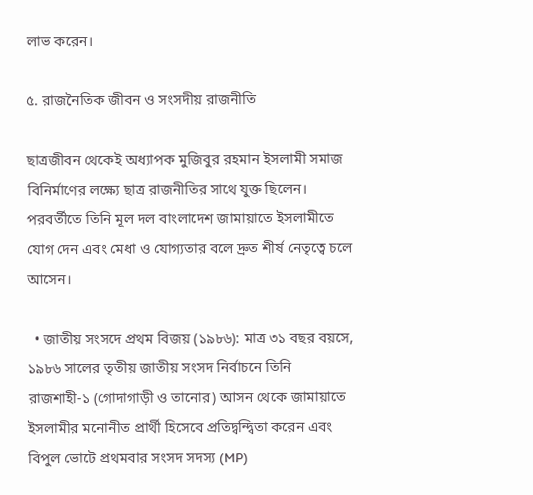লাভ করেন।

৫. রাজনৈতিক জীবন ও সংসদীয় রাজনীতি

ছাত্রজীবন থেকেই অধ্যাপক মুজিবুর রহমান ইসলামী সমাজ বিনির্মাণের লক্ষ্যে ছাত্র রাজনীতির সাথে যুক্ত ছিলেন। পরবর্তীতে তিনি মূল দল বাংলাদেশ জামায়াতে ইসলামীতে যোগ দেন এবং মেধা ও যোগ্যতার বলে দ্রুত শীর্ষ নেতৃত্বে চলে আসেন।

  • জাতীয় সংসদে প্রথম বিজয় (১৯৮৬): মাত্র ৩১ বছর বয়সে, ১৯৮৬ সালের তৃতীয় জাতীয় সংসদ নির্বাচনে তিনি রাজশাহী-১ (গোদাগাড়ী ও তানোর) আসন থেকে জামায়াতে ইসলামীর মনোনীত প্রার্থী হিসেবে প্রতিদ্বন্দ্বিতা করেন এবং বিপুল ভোটে প্রথমবার সংসদ সদস্য (MP)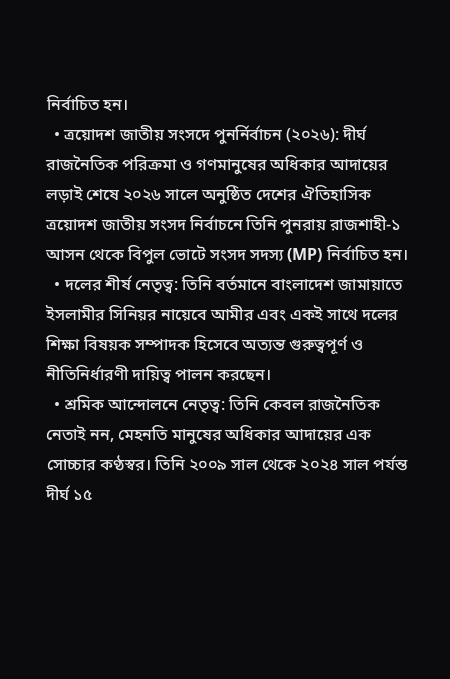নির্বাচিত হন।
  • ত্রয়োদশ জাতীয় সংসদে পুনর্নির্বাচন (২০২৬): দীর্ঘ রাজনৈতিক পরিক্রমা ও গণমানুষের অধিকার আদায়ের লড়াই শেষে ২০২৬ সালে অনুষ্ঠিত দেশের ঐতিহাসিক ত্রয়োদশ জাতীয় সংসদ নির্বাচনে তিনি পুনরায় রাজশাহী-১ আসন থেকে বিপুল ভোটে সংসদ সদস্য (MP) নির্বাচিত হন।
  • দলের শীর্ষ নেতৃত্ব: তিনি বর্তমানে বাংলাদেশ জামায়াতে ইসলামীর সিনিয়র নায়েবে আমীর এবং একই সাথে দলের শিক্ষা বিষয়ক সম্পাদক হিসেবে অত্যন্ত গুরুত্বপূর্ণ ও নীতিনির্ধারণী দায়িত্ব পালন করছেন।
  • শ্রমিক আন্দোলনে নেতৃত্ব: তিনি কেবল রাজনৈতিক নেতাই নন, মেহনতি মানুষের অধিকার আদায়ের এক সোচ্চার কণ্ঠস্বর। তিনি ২০০৯ সাল থেকে ২০২৪ সাল পর্যন্ত দীর্ঘ ১৫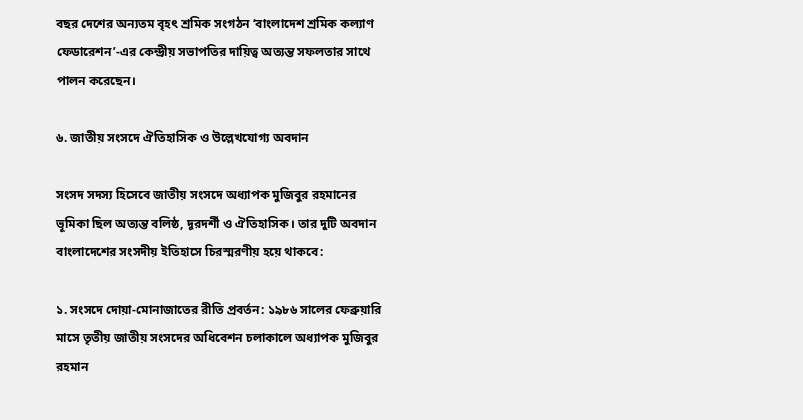বছর দেশের অন্যতম বৃহৎ শ্রমিক সংগঠন ‘বাংলাদেশ শ্রমিক কল্যাণ ফেডারেশন’-এর কেন্দ্রীয় সভাপতির দায়িত্ব অত্যন্ত সফলতার সাথে পালন করেছেন।

৬. জাতীয় সংসদে ঐতিহাসিক ও উল্লেখযোগ্য অবদান

সংসদ সদস্য হিসেবে জাতীয় সংসদে অধ্যাপক মুজিবুর রহমানের ভূমিকা ছিল অত্যন্ত বলিষ্ঠ, দূরদর্শী ও ঐতিহাসিক। তার দুটি অবদান বাংলাদেশের সংসদীয় ইতিহাসে চিরস্মরণীয় হয়ে থাকবে:

১. সংসদে দোয়া-মোনাজাতের রীতি প্রবর্তন: ১৯৮৬ সালের ফেব্রুয়ারি মাসে তৃতীয় জাতীয় সংসদের অধিবেশন চলাকালে অধ্যাপক মুজিবুর রহমান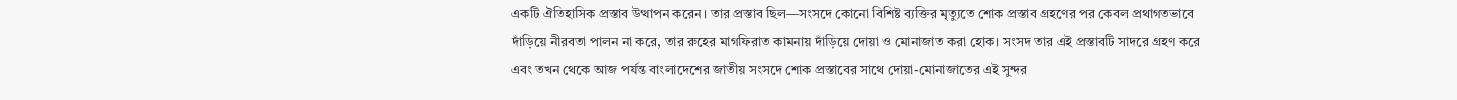একটি ঐতিহাসিক প্রস্তাব উত্থাপন করেন। তার প্রস্তাব ছিল—সংসদে কোনো বিশিষ্ট ব্যক্তির মৃত্যুতে শোক প্রস্তাব গ্রহণের পর কেবল প্রথাগতভাবে দাঁড়িয়ে নীরবতা পালন না করে, তার রুহের মাগফিরাত কামনায় দাঁড়িয়ে দোয়া ও মোনাজাত করা হোক। সংসদ তার এই প্রস্তাবটি সাদরে গ্রহণ করে এবং তখন থেকে আজ পর্যন্ত বাংলাদেশের জাতীয় সংসদে শোক প্রস্তাবের সাথে দোয়া-মোনাজাতের এই সুন্দর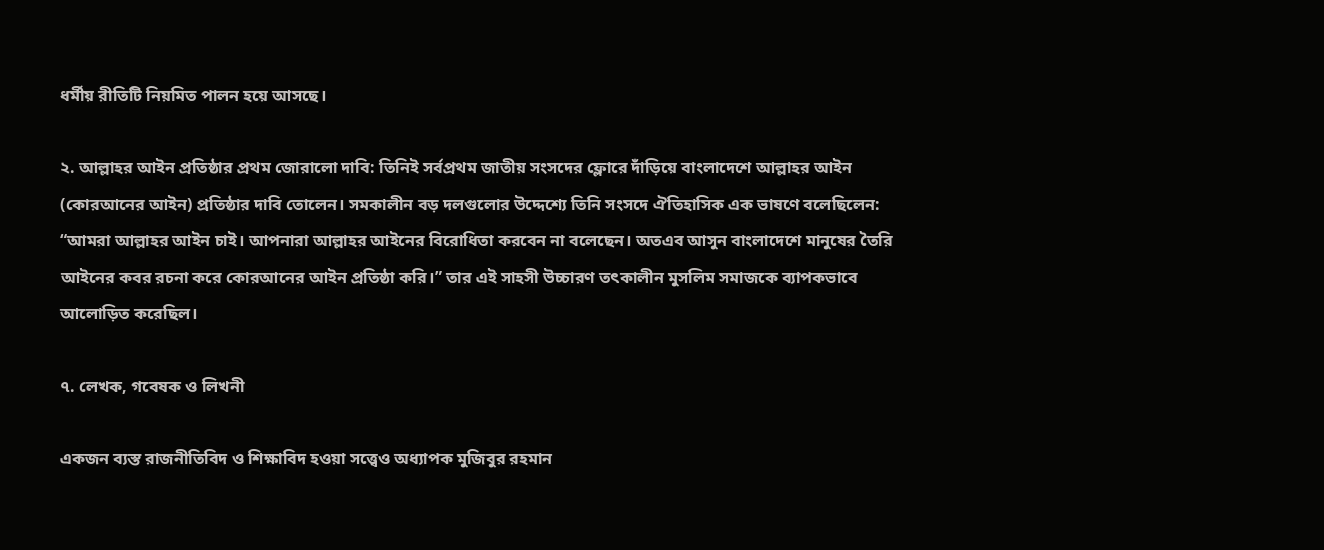ধর্মীয় রীতিটি নিয়মিত পালন হয়ে আসছে।

২. আল্লাহর আইন প্রতিষ্ঠার প্রথম জোরালো দাবি: তিনিই সর্বপ্রথম জাতীয় সংসদের ফ্লোরে দাঁড়িয়ে বাংলাদেশে আল্লাহর আইন (কোরআনের আইন) প্রতিষ্ঠার দাবি তোলেন। সমকালীন বড় দলগুলোর উদ্দেশ্যে তিনি সংসদে ঐতিহাসিক এক ভাষণে বলেছিলেন: “আমরা আল্লাহর আইন চাই। আপনারা আল্লাহর আইনের বিরোধিতা করবেন না বলেছেন। অতএব আসুন বাংলাদেশে মানুষের তৈরি আইনের কবর রচনা করে কোরআনের আইন প্রতিষ্ঠা করি।” তার এই সাহসী উচ্চারণ তৎকালীন মুসলিম সমাজকে ব্যাপকভাবে আলোড়িত করেছিল।

৭. লেখক, গবেষক ও লিখনী

একজন ব্যস্ত রাজনীতিবিদ ও শিক্ষাবিদ হওয়া সত্ত্বেও অধ্যাপক মুজিবুর রহমান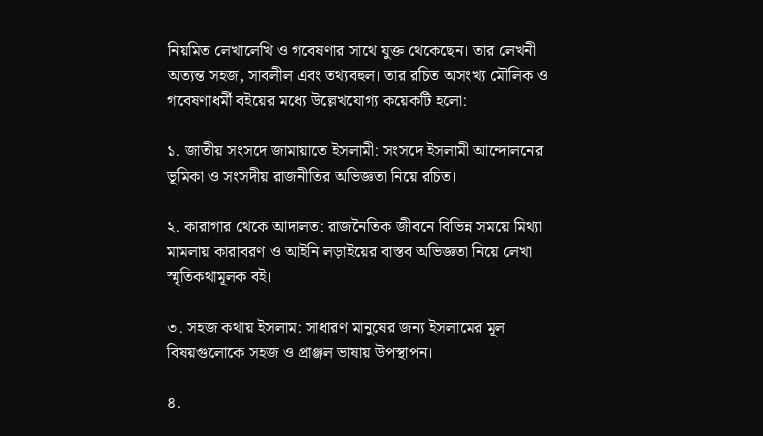নিয়মিত লেখালেখি ও গবেষণার সাথে যুক্ত থেকেছেন। তার লেখনী অত্যন্ত সহজ, সাবলীল এবং তথ্যবহুল। তার রচিত অসংখ্য মৌলিক ও গবেষণাধর্মী বইয়ের মধ্যে উল্লেখযোগ্য কয়েকটি হলো:

১. জাতীয় সংসদে জামায়াতে ইসলামী: সংসদে ইসলামী আন্দোলনের ভূমিকা ও সংসদীয় রাজনীতির অভিজ্ঞতা নিয়ে রচিত।

২. কারাগার থেকে আদালত: রাজনৈতিক জীবনে বিভিন্ন সময়ে মিথ্যা মামলায় কারাবরণ ও আইনি লড়াইয়ের বাস্তব অভিজ্ঞতা নিয়ে লেখা স্মৃতিকথামূলক বই।

৩. সহজ কথায় ইসলাম: সাধারণ মানুষের জন্য ইসলামের মূল বিষয়গুলোকে সহজ ও প্রাঞ্জল ভাষায় উপস্থাপন।

৪.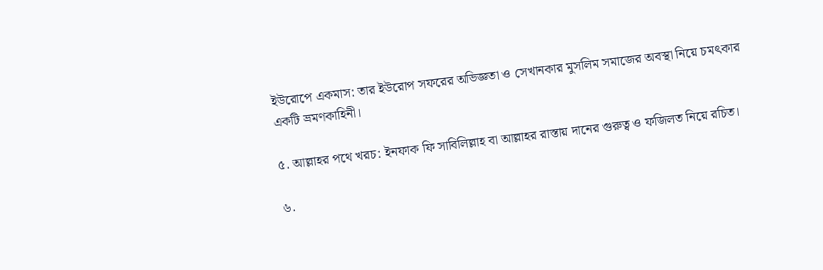ইউরোপে একমাস: তার ইউরোপ সফরের অভিজ্ঞতা ও সেখানকার মুসলিম সমাজের অবস্থা নিয়ে চমৎকার একটি ভ্রমণকাহিনী।

৫. আল্লাহর পথে খরচ: ইনফাক ফি সাবিলিল্লাহ বা আল্লাহর রাস্তায় দানের গুরুত্ব ও ফজিলত নিয়ে রচিত।

৬.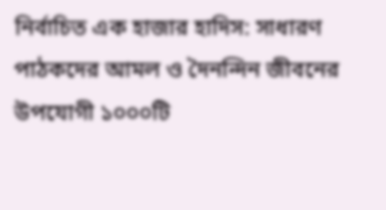নির্বাচিত এক হাজার হাদিস: সাধারণ পাঠকদের আমল ও দৈনন্দিন জীবনের উপযোগী ১০০০টি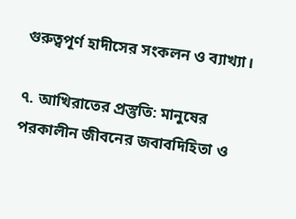গুরুত্বপূর্ণ হাদীসের সংকলন ও ব্যাখ্যা।

৭. আখিরাতের প্রস্তুতি: মানুষের পরকালীন জীবনের জবাবদিহিতা ও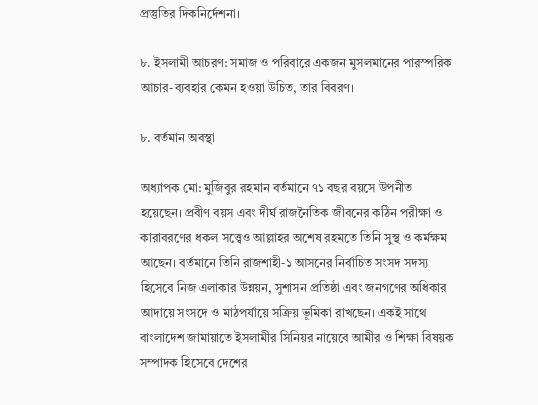প্রস্তুতির দিকনির্দেশনা।

৮. ইসলামী আচরণ: সমাজ ও পরিবারে একজন মুসলমানের পারস্পরিক আচার-ব্যবহার কেমন হওয়া উচিত, তার বিবরণ।

৮. বর্তমান অবস্থা

অধ্যাপক মো: মুজিবুর রহমান বর্তমানে ৭১ বছর বয়সে উপনীত হয়েছেন। প্রবীণ বয়স এবং দীর্ঘ রাজনৈতিক জীবনের কঠিন পরীক্ষা ও কারাবরণের ধকল সত্ত্বেও আল্লাহর অশেষ রহমতে তিনি সুস্থ ও কর্মক্ষম আছেন। বর্তমানে তিনি রাজশাহী-১ আসনের নির্বাচিত সংসদ সদস্য হিসেবে নিজ এলাকার উন্নয়ন, সুশাসন প্রতিষ্ঠা এবং জনগণের অধিকার আদায়ে সংসদে ও মাঠপর্যায়ে সক্রিয় ভূমিকা রাখছেন। একই সাথে বাংলাদেশ জামায়াতে ইসলামীর সিনিয়র নায়েবে আমীর ও শিক্ষা বিষয়ক সম্পাদক হিসেবে দেশের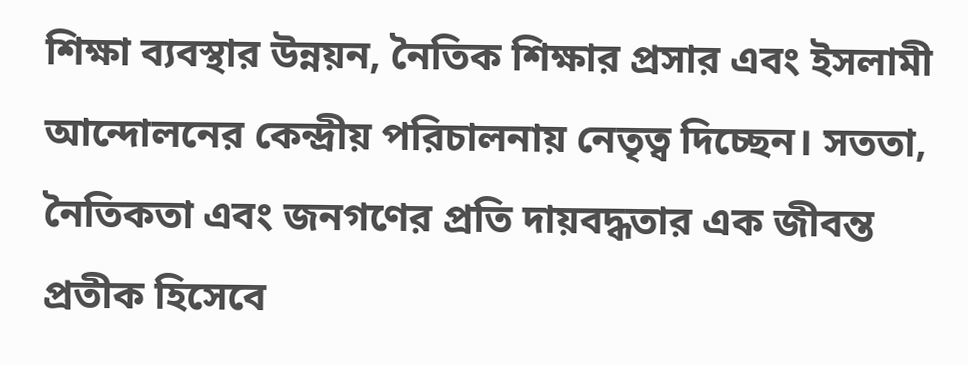শিক্ষা ব্যবস্থার উন্নয়ন, নৈতিক শিক্ষার প্রসার এবং ইসলামী আন্দোলনের কেন্দ্রীয় পরিচালনায় নেতৃত্ব দিচ্ছেন। সততা, নৈতিকতা এবং জনগণের প্রতি দায়বদ্ধতার এক জীবন্ত প্রতীক হিসেবে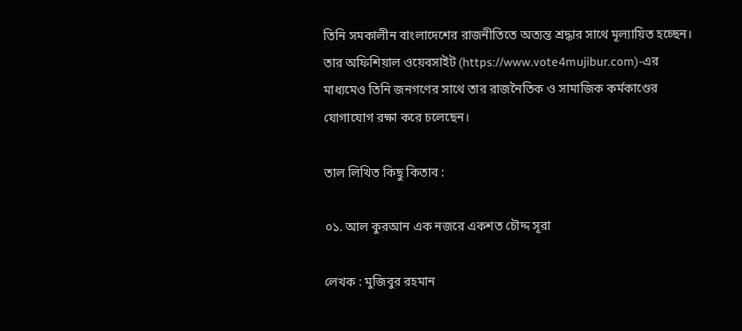তিনি সমকালীন বাংলাদেশের রাজনীতিতে অত্যন্ত শ্রদ্ধার সাথে মূল্যায়িত হচ্ছেন। তার অফিশিয়াল ওয়েবসাইট (https://www.vote4mujibur.com)-এর মাধ্যমেও তিনি জনগণের সাথে তার রাজনৈতিক ও সামাজিক কর্মকাণ্ডের যোগাযোগ রক্ষা করে চলেছেন।

তাল লিখিত কিছু কিতাব :

০১. আল কুরআন এক নজরে একশত চৌদ্দ সূরা

লেখক : মুজিবুর রহমান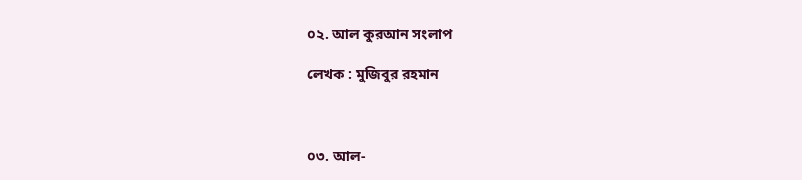০২. আল কুরআন সংলাপ

লেখক : মুজিবুর রহমান



০৩. আল-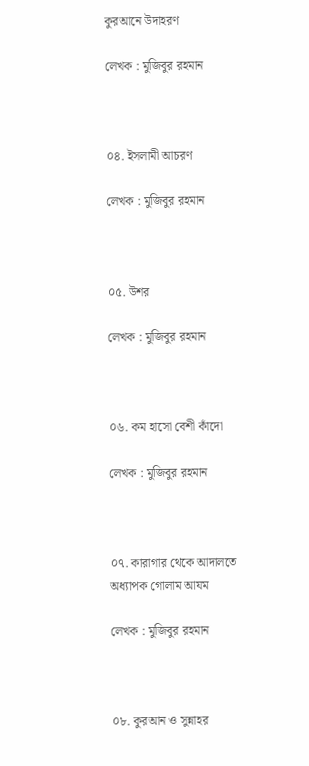কুরআনে উদাহরণ

লেখক : মুজিবুর রহমান



০৪. ইসলামী আচরণ

লেখক : মুজিবুর রহমান



০৫. উশর

লেখক : মুজিবুর রহমান



০৬. কম হাসো বেশী কাঁদো

লেখক : মুজিবুর রহমান



০৭. কারাগার থেকে আদালতে অধ্যাপক গোলাম আযম

লেখক : মুজিবুর রহমান



০৮. কুরআন ও সুন্নাহর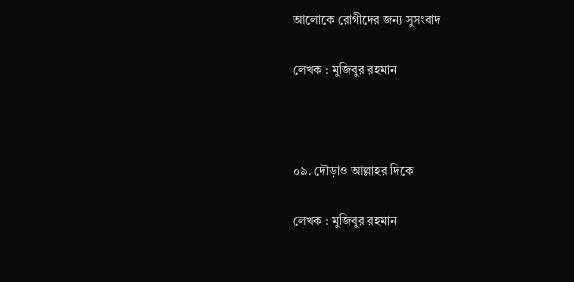আলোকে রোগীদের জন্য সুসংবাদ

লেখক : মুজিবুর রহমান



০৯. দৌড়াও আল্লাহর দিকে

লেখক : মুজিবুর রহমান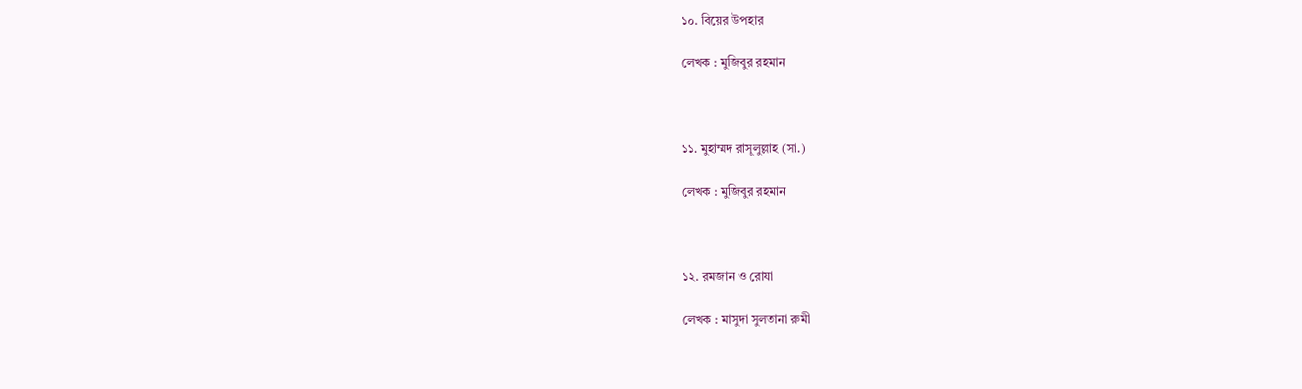১০. বিয়ের উপহার

লেখক : মুজিবুর রহমান



১১. মুহাম্মদ রাসূলুল্লাহ (সা.)

লেখক : মুজিবুর রহমান



১২. রমজান ও রোযা

লেখক : মাসুদা সুলতানা রুমী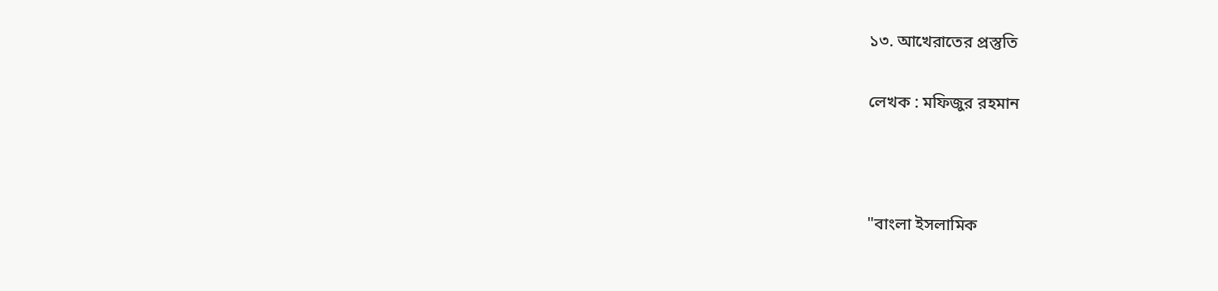১৩. আখেরাতের প্রস্তুতি

লেখক : মফিজুর রহমান



"বাংলা ইসলামিক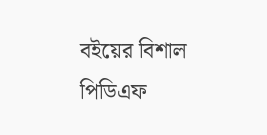বইয়ের বিশাল পিডিএফ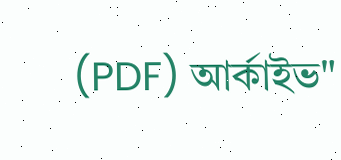(PDF) আর্কাইভ"